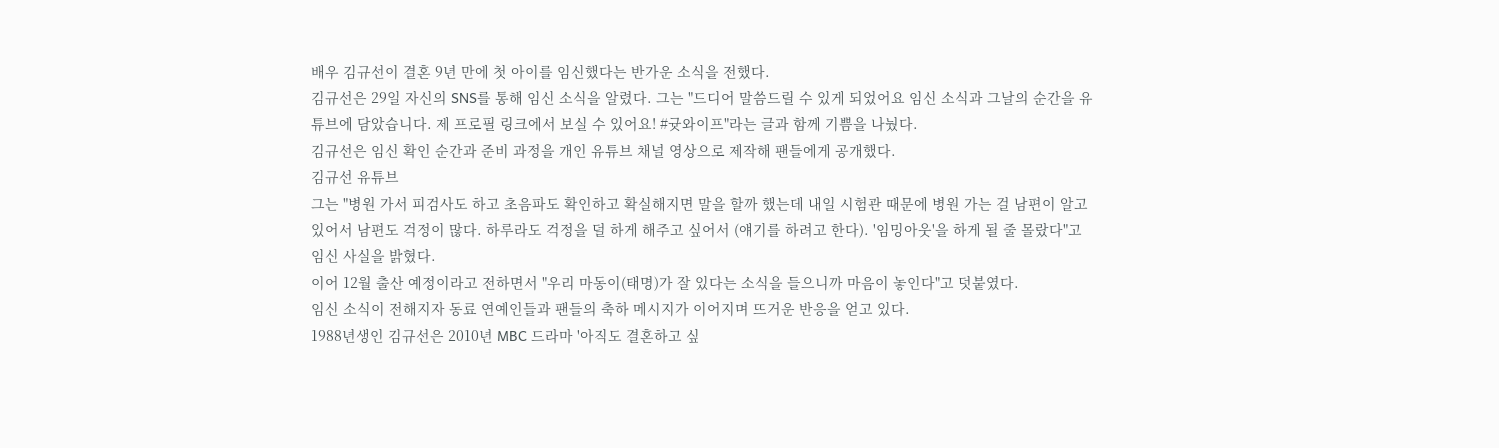배우 김규선이 결혼 9년 만에 첫 아이를 임신했다는 반가운 소식을 전했다.
김규선은 29일 자신의 SNS를 통해 임신 소식을 알렸다. 그는 "드디어 말씀드릴 수 있게 되었어요 임신 소식과 그날의 순간을 유튜브에 담았습니다. 제 프로필 링크에서 보실 수 있어요! #귯와이프"라는 글과 함께 기쁨을 나눴다.
김규선은 임신 확인 순간과 준비 과정을 개인 유튜브 채널 영상으로 제작해 팬들에게 공개했다.
김규선 유튜브
그는 "병원 가서 피검사도 하고 초음파도 확인하고 확실해지면 말을 할까 했는데 내일 시험관 때문에 병원 가는 걸 남편이 알고 있어서 남편도 걱정이 많다. 하루라도 걱정을 덜 하게 해주고 싶어서 (얘기를 하려고 한다). '임밍아웃'을 하게 될 줄 몰랐다"고 임신 사실을 밝혔다.
이어 12월 출산 예정이라고 전하면서 "우리 마동이(태명)가 잘 있다는 소식을 들으니까 마음이 놓인다"고 덧붙였다.
임신 소식이 전해지자 동료 연예인들과 팬들의 축하 메시지가 이어지며 뜨거운 반응을 얻고 있다.
1988년생인 김규선은 2010년 MBC 드라마 '아직도 결혼하고 싶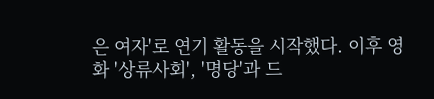은 여자'로 연기 활동을 시작했다. 이후 영화 '상류사회', '명당'과 드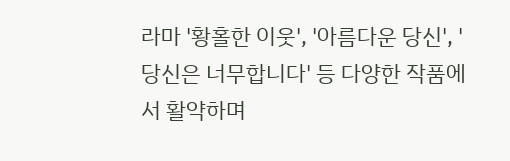라마 '황홀한 이웃', '아름다운 당신', '당신은 너무합니다' 등 다양한 작품에서 활약하며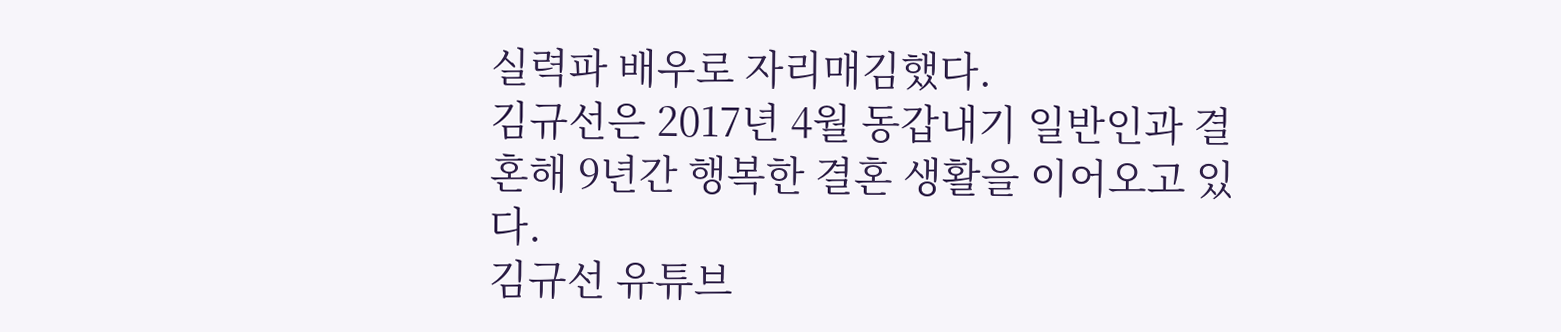실력파 배우로 자리매김했다.
김규선은 2017년 4월 동갑내기 일반인과 결혼해 9년간 행복한 결혼 생활을 이어오고 있다.
김규선 유튜브